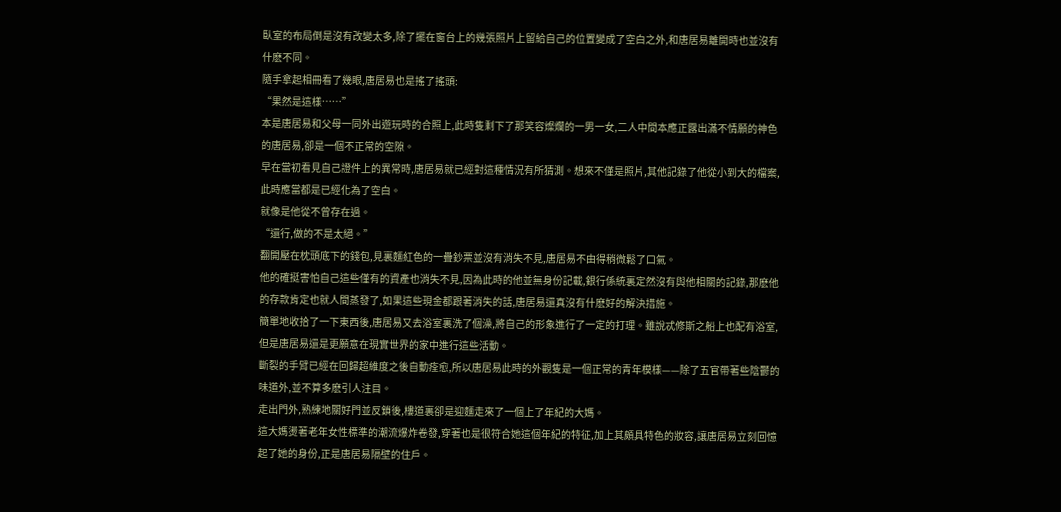臥室的布局倒是沒有改變太多,除了擺在窗台上的幾張照片上留給自己的位置變成了空白之外,和唐居易離開時也並沒有什麽不同。
隨手拿起相冊看了幾眼,唐居易也是搖了搖頭:
“果然是這樣……”
本是唐居易和父母一同外出遊玩時的合照上,此時隻剩下了那笑容燦爛的一男一女,二人中間本應正露出滿不情願的神色的唐居易,卻是一個不正常的空隙。
早在當初看見自己證件上的異常時,唐居易就已經對這種情況有所猜測。想來不僅是照片,其他記錄了他從小到大的檔案,此時應當都是已經化為了空白。
就像是他從不曾存在過。
“還行,做的不是太絕。”
翻開壓在枕頭底下的錢包,見裏麵紅色的一疊鈔票並沒有消失不見,唐居易不由得稍微鬆了口氣。
他的確挺害怕自己這些僅有的資產也消失不見,因為此時的他並無身份記載,銀行係統裏定然沒有與他相關的記錄,那麽他的存款肯定也就人間蒸發了,如果這些現金都跟著消失的話,唐居易還真沒有什麽好的解決措施。
簡單地收拾了一下東西後,唐居易又去浴室裏洗了個澡,將自己的形象進行了一定的打理。雖說忒修斯之船上也配有浴室,但是唐居易還是更願意在現實世界的家中進行這些活動。
斷裂的手臂已經在回歸超維度之後自動痊愈,所以唐居易此時的外觀隻是一個正常的青年模樣——除了五官帶著些陰鬱的味道外,並不算多麽引人注目。
走出門外,熟練地關好門並反鎖後,樓道裏卻是迎麵走來了一個上了年紀的大媽。
這大媽燙著老年女性標準的潮流爆炸卷發,穿著也是很符合她這個年紀的特征,加上其頗具特色的妝容,讓唐居易立刻回憶起了她的身份,正是唐居易隔壁的住戶。